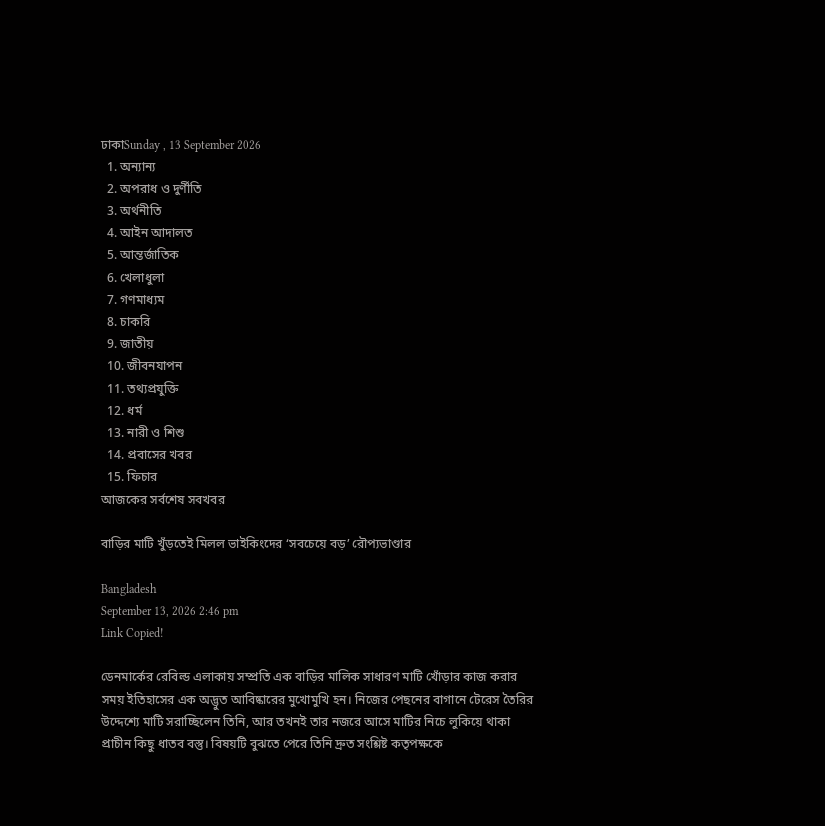ঢাকাSunday , 13 September 2026
  1. অন্যান্য
  2. অপরাধ ও দুর্ণীতি
  3. অর্থনীতি
  4. আইন আদালত
  5. আন্তর্জাতিক
  6. খেলাধুলা
  7. গণমাধ্যম
  8. চাকরি
  9. জাতীয়
  10. জীবনযাপন
  11. তথ্যপ্রযুক্তি
  12. ধর্ম
  13. নারী ও শিশু
  14. প্রবাসের খবর
  15. ফিচার
আজকের সর্বশেষ সবখবর

বাড়ির মাটি খুঁড়তেই মিলল ভাইকিংদের ‘সবচেয়ে বড়’ রৌপ্যভাণ্ডার

Bangladesh
September 13, 2026 2:46 pm
Link Copied!

ডেনমার্কের রেবিল্ড এলাকায় সম্প্রতি এক বাড়ির মালিক সাধারণ মাটি খোঁড়ার কাজ করার সময় ইতিহাসের এক অদ্ভুত আবিষ্কারের মুখোমুখি হন। নিজের পেছনের বাগানে টেরেস তৈরির উদ্দেশ্যে মাটি সরাচ্ছিলেন তিনি, আর তখনই তার নজরে আসে মাটির নিচে লুকিয়ে থাকা প্রাচীন কিছু ধাতব বস্তু। বিষয়টি বুঝতে পেরে তিনি দ্রুত সংশ্লিষ্ট কতৃপক্ষকে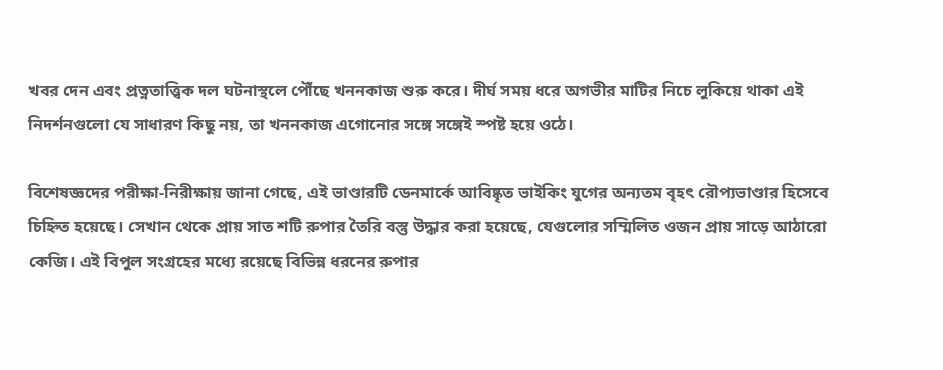খবর দেন এবং প্রত্নতাত্ত্বিক দল ঘটনাস্থলে পৌঁছে খননকাজ শুরু করে। দীর্ঘ সময় ধরে অগভীর মাটির নিচে লুকিয়ে থাকা এই নিদর্শনগুলো যে সাধারণ কিছু নয়, তা খননকাজ এগোনোর সঙ্গে সঙ্গেই স্পষ্ট হয়ে ওঠে।

বিশেষজ্ঞদের পরীক্ষা-নিরীক্ষায় জানা গেছে, এই ভাণ্ডারটি ডেনমার্কে আবিষ্কৃত ভাইকিং যুগের অন্যতম বৃহৎ রৌপ্যভাণ্ডার হিসেবে চিহ্নিত হয়েছে। সেখান থেকে প্রায় সাত শটি রুপার তৈরি বস্তু উদ্ধার করা হয়েছে, যেগুলোর সম্মিলিত ওজন প্রায় সাড়ে আঠারো কেজি। এই বিপুল সংগ্রহের মধ্যে রয়েছে বিভিন্ন ধরনের রুপার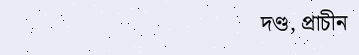দণ্ড, প্রাচীন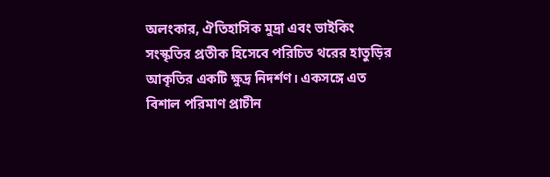অলংকার, ঐতিহাসিক মুদ্রা এবং ভাইকিং সংস্কৃতির প্রতীক হিসেবে পরিচিত থরের হাতুড়ির আকৃতির একটি ক্ষুদ্র নিদর্শণ। একসঙ্গে এত বিশাল পরিমাণ প্রাচীন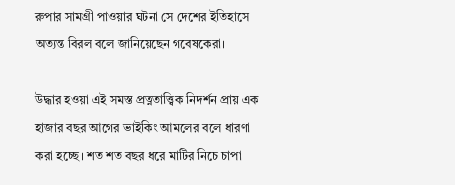রুপার সামগ্রী পাওয়ার ঘটনা সে দেশের ইতিহাসে অত্যন্ত বিরল বলে জানিয়েছেন গবেষকেরা।

উদ্ধার হওয়া এই সমস্ত প্রত্নতাত্ত্বিক নিদর্শন প্রায় এক হাজার বছর আগের ভাইকিং আমলের বলে ধারণা করা হচ্ছে। শত শত বছর ধরে মাটির নিচে চাপা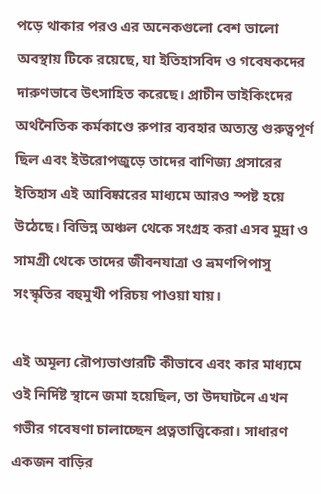পড়ে থাকার পরও এর অনেকগুলো বেশ ভালো অবস্থায় টিকে রয়েছে, যা ইতিহাসবিদ ও গবেষকদের দারুণভাবে উৎসাহিত করেছে। প্রাচীন ভাইকিংদের অর্থনৈতিক কর্মকাণ্ডে রুপার ব্যবহার অত্যন্ত গুরুত্বপূর্ণ ছিল এবং ইউরোপজুড়ে তাদের বাণিজ্য প্রসারের ইতিহাস এই আবিষ্কারের মাধ্যমে আরও স্পষ্ট হয়ে উঠেছে। বিভিন্ন অঞ্চল থেকে সংগ্রহ করা এসব মুদ্রা ও সামগ্রী থেকে তাদের জীবনযাত্রা ও ভ্রমণপিপাসু সংস্কৃতির বহুমুখী পরিচয় পাওয়া যায়।

এই অমূল্য রৌপ্যভাণ্ডারটি কীভাবে এবং কার মাধ্যমে ওই নির্দিষ্ট স্থানে জমা হয়েছিল, তা উদঘাটনে এখন গভীর গবেষণা চালাচ্ছেন প্রত্নতাত্ত্বিকেরা। সাধারণ একজন বাড়ির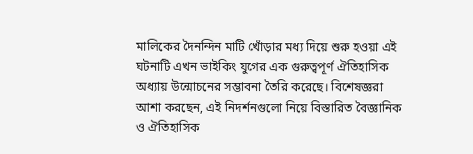মালিকের দৈনন্দিন মাটি খোঁড়ার মধ্য দিয়ে শুরু হওয়া এই ঘটনাটি এখন ভাইকিং যুগের এক গুরুত্বপূর্ণ ঐতিহাসিক অধ্যায় উন্মোচনের সম্ভাবনা তৈরি করেছে। বিশেষজ্ঞরা আশা করছেন, এই নিদর্শনগুলো নিয়ে বিস্তারিত বৈজ্ঞানিক ও ঐতিহাসিক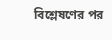বিশ্লেষণের পর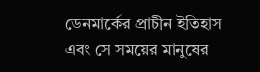ডেনমার্কের প্রাচীন ইতিহাস এবং সে সময়ের মানুষের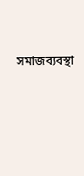সমাজব্যবস্থা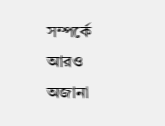সম্পর্কে আরও অজানা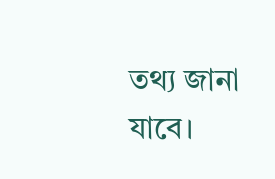তথ্য জানা যাবে।